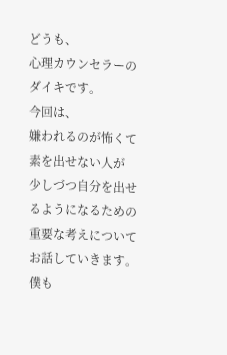どうも、
心理カウンセラーのダイキです。
今回は、
嫌われるのが怖くて
素を出せない人が
少しづつ自分を出せるようになるための
重要な考えについてお話していきます。
僕も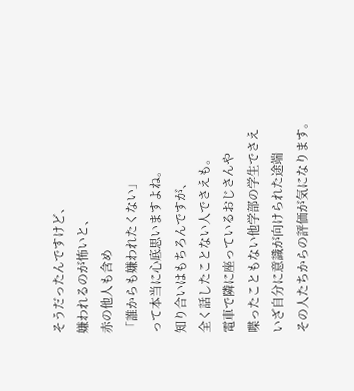そうだったんですけど、
嫌われるのが怖いと、
赤の他人も含め
「誰からも嫌われたくない」
って本当に心底思いますよね。
知り合いはもちろんですが、
全く話したことない人でさえも。
電車で隣に座っているおじさんや
喋ったこともない他学部の学生でさえ
いざ自分に意識が向けられた途端
その人たちからの評価が気になります。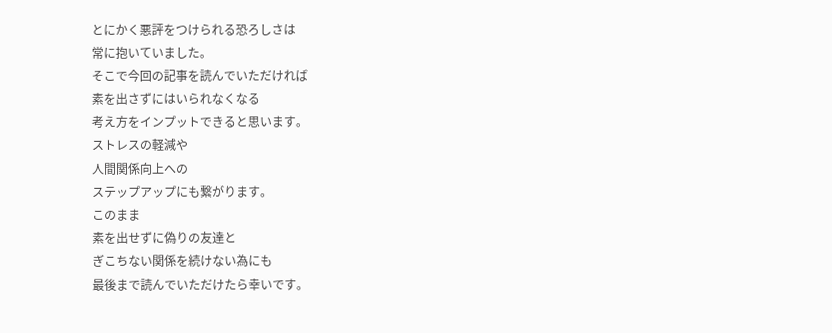とにかく悪評をつけられる恐ろしさは
常に抱いていました。
そこで今回の記事を読んでいただければ
素を出さずにはいられなくなる
考え方をインプットできると思います。
ストレスの軽減や
人間関係向上への
ステップアップにも繋がります。
このまま
素を出せずに偽りの友達と
ぎこちない関係を続けない為にも
最後まで読んでいただけたら幸いです。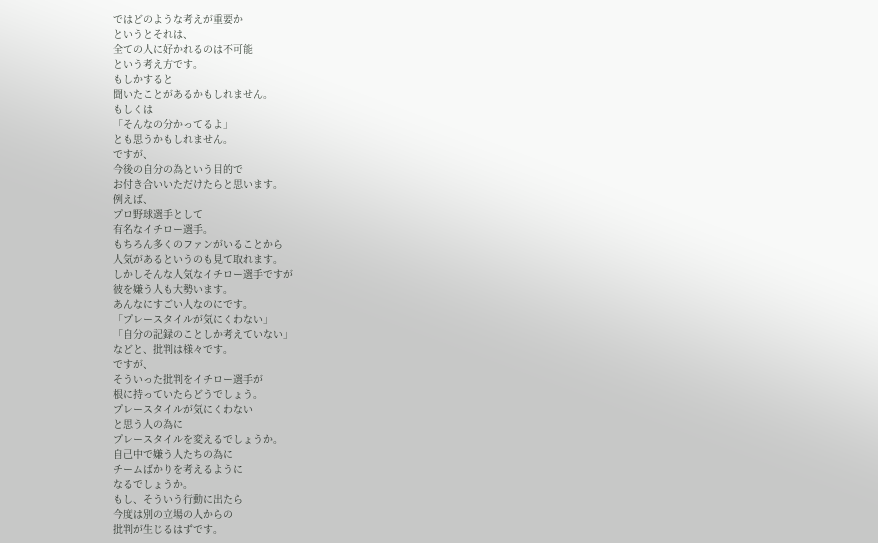ではどのような考えが重要か
というとそれは、
全ての人に好かれるのは不可能
という考え方です。
もしかすると
聞いたことがあるかもしれません。
もしくは
「そんなの分かってるよ」
とも思うかもしれません。
ですが、
今後の自分の為という目的で
お付き合いいただけたらと思います。
例えば、
プロ野球選手として
有名なイチロー選手。
もちろん多くのファンがいることから
人気があるというのも見て取れます。
しかしそんな人気なイチロー選手ですが
彼を嫌う人も大勢います。
あんなにすごい人なのにです。
「プレースタイルが気にくわない」
「自分の記録のことしか考えていない」
などと、批判は様々です。
ですが、
そういった批判をイチロー選手が
根に持っていたらどうでしょう。
プレースタイルが気にくわない
と思う人の為に
プレースタイルを変えるでしょうか。
自己中で嫌う人たちの為に
チームばかりを考えるように
なるでしょうか。
もし、そういう行動に出たら
今度は別の立場の人からの
批判が生じるはずです。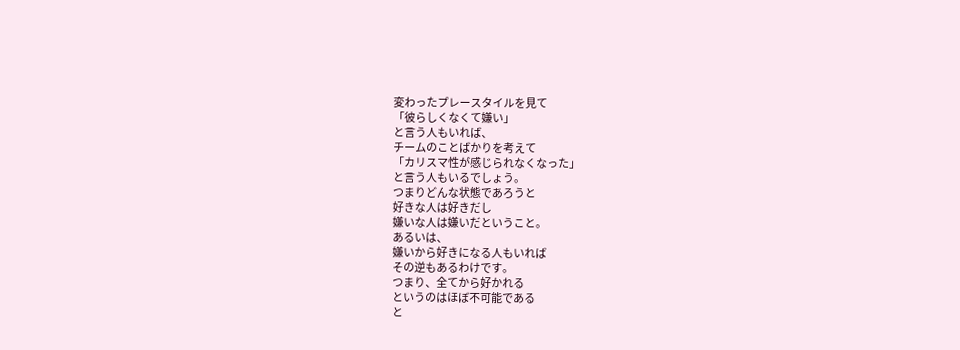変わったプレースタイルを見て
「彼らしくなくて嫌い」
と言う人もいれば、
チームのことばかりを考えて
「カリスマ性が感じられなくなった」
と言う人もいるでしょう。
つまりどんな状態であろうと
好きな人は好きだし
嫌いな人は嫌いだということ。
あるいは、
嫌いから好きになる人もいれば
その逆もあるわけです。
つまり、全てから好かれる
というのはほぼ不可能である
と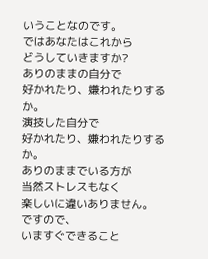いうことなのです。
ではあなたはこれから
どうしていきますか?
ありのままの自分で
好かれたり、嫌われたりするか。
演技した自分で
好かれたり、嫌われたりするか。
ありのままでいる方が
当然ストレスもなく
楽しいに違いありません。
ですので、
いますぐできること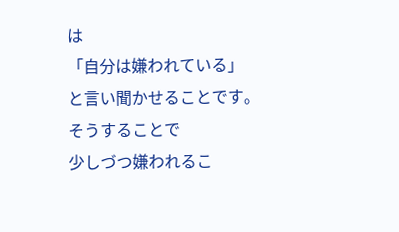は
「自分は嫌われている」
と言い聞かせることです。
そうすることで
少しづつ嫌われるこ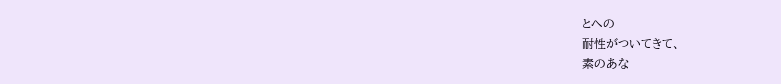とへの
耐性がついてきて、
素のあな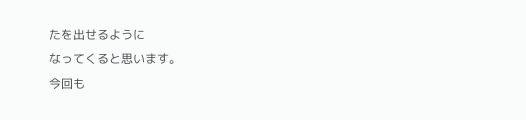たを出せるように
なってくると思います。
今回も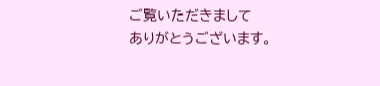ご覧いただきまして
ありがとうございます。